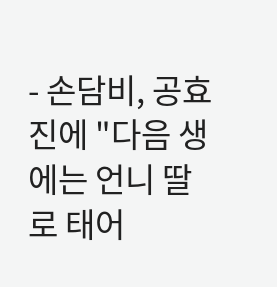- 손담비, 공효진에 "다음 생에는 언니 딸로 태어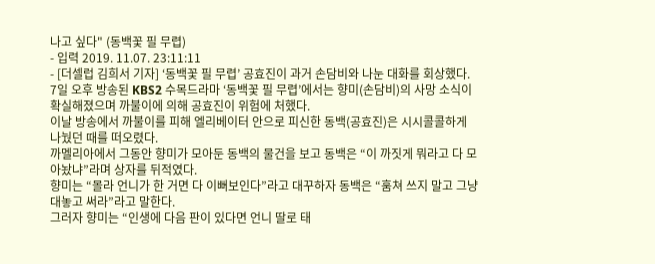나고 싶다" (동백꽃 필 무렵)
- 입력 2019. 11.07. 23:11:11
- [더셀럽 김희서 기자] ‘동백꽃 필 무렵’ 공효진이 과거 손담비와 나눈 대화를 회상했다.
7일 오후 방송된 KBS2 수목드라마 ‘동백꽃 필 무렵’에서는 향미(손담비)의 사망 소식이 확실해졌으며 까불이에 의해 공효진이 위험에 처했다.
이날 방송에서 까불이를 피해 엘리베이터 안으로 피신한 동백(공효진)은 시시콜콜하게 나눴던 때를 떠오렸다.
까멜리아에서 그동안 향미가 모아둔 동백의 물건을 보고 동백은 “이 까짓게 뭐라고 다 모아놨냐”라며 상자를 뒤적였다.
향미는 “몰라 언니가 한 거면 다 이뻐보인다”라고 대꾸하자 동백은 “훔쳐 쓰지 말고 그냥 대놓고 써라”라고 말한다.
그러자 향미는 “인생에 다음 판이 있다면 언니 딸로 태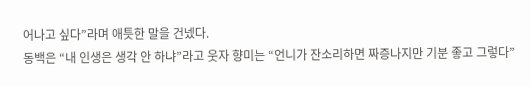어나고 싶다”라며 애틋한 말을 건넸다.
동백은 “내 인생은 생각 안 하냐”라고 웃자 향미는 “언니가 잔소리하면 짜증나지만 기분 좋고 그렇다”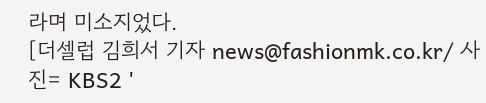라며 미소지었다.
[더셀럽 김희서 기자 news@fashionmk.co.kr/ 사진= KBS2 '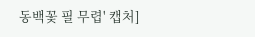동백꽃 필 무렵' 캡처]